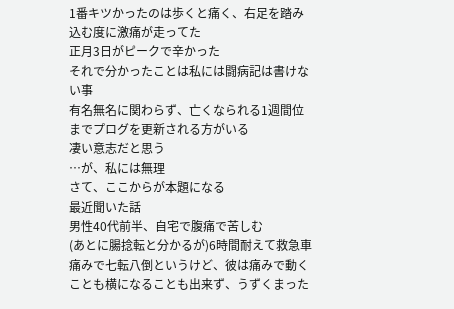1番キツかったのは歩くと痛く、右足を踏み込む度に激痛が走ってた
正月3日がピークで辛かった
それで分かったことは私には闘病記は書けない事
有名無名に関わらず、亡くなられる1週間位までプログを更新される方がいる
凄い意志だと思う
…が、私には無理
さて、ここからが本題になる
最近聞いた話
男性40代前半、自宅で腹痛で苦しむ
(あとに腸捻転と分かるが)6時間耐えて救急車
痛みで七転八倒というけど、彼は痛みで動くことも横になることも出来ず、うずくまった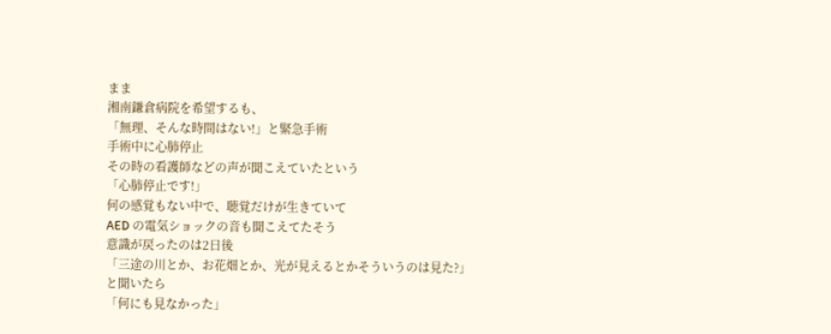まま
湘南鎌倉病院を希望するも、
「無理、そんな時間はない!」と緊急手術
手術中に心肺停止
その時の看護師などの声が聞こえていたという
「心肺停止です!」
何の感覚もない中で、聴覚だけが生きていて
AED の電気ショックの音も聞こえてたそう
意識が戻ったのは2日後
「三途の川とか、お花畑とか、光が見えるとかそういうのは見た?」
と聞いたら
「何にも見なかった」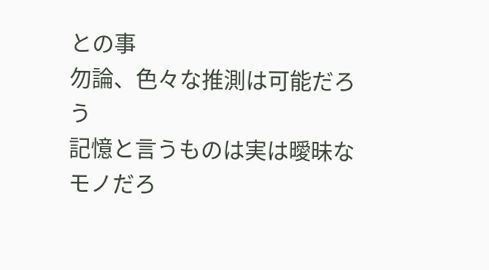との事
勿論、色々な推測は可能だろう
記憶と言うものは実は曖昧なモノだろ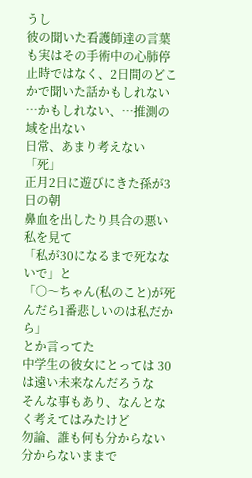うし
彼の聞いた看護師達の言葉も実はその手術中の心肺停止時ではなく、2日間のどこかで聞いた話かもしれない
…かもしれない、…推測の域を出ない
日常、あまり考えない「死」
正月2日に遊びにきた孫が3日の朝
鼻血を出したり具合の悪い私を見て
「私が30になるまで死なないで」と
「○〜ちゃん(私のこと)が死んだら1番悲しいのは私だから」
とか言ってた
中学生の彼女にとっては 30 は遠い未来なんだろうな
そんな事もあり、なんとなく考えてはみたけど
勿論、誰も何も分からない
分からないままで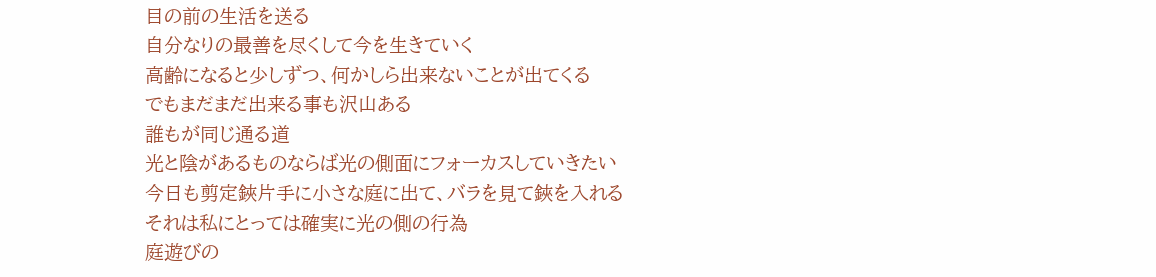目の前の生活を送る
自分なりの最善を尽くして今を生きていく
高齢になると少しずつ、何かしら出来ないことが出てくる
でもまだまだ出来る事も沢山ある
誰もが同じ通る道
光と陰があるものならば光の側面にフォーカスしていきたい
今日も剪定鋏片手に小さな庭に出て、バラを見て鋏を入れる
それは私にとっては確実に光の側の行為
庭遊びの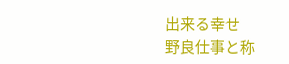出来る幸せ
野良仕事と称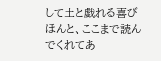して土と戯れる喜び
ほんと、ここまで読んでくれてあ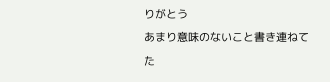りがとう
あまり意味のないこと書き連ねてた